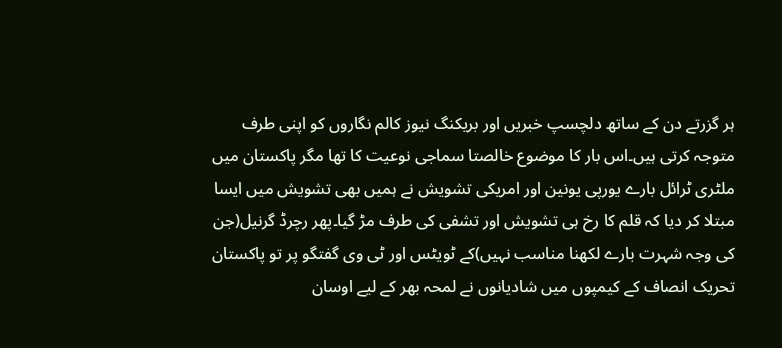ہر گزرتے دن کے ساتھ دلچسپ خبریں اور بریکنگ نیوز کالم نگاروں کو اپنی طرف متوجہ کرتی ہیں۔اس بار کا موضوع خالصتا سماجی نوعیت کا تھا مگر پاکستان میں ملٹری ٹرائل بارے یورپی یونین اور امریکی تشویش نے ہمیں بھی تشویش میں ایسا مبتلا کر دیا کہ قلم کا رخ ہی تشویش اور تشفی کی طرف مڑ گیا۔پھر رچرڈ گرنیل(جن کی وجہ شہرت بارے لکھنا مناسب نہیں)کے ٹویٹس اور ٹی وی گفتگو پر تو پاکستان تحریک انصاف کے کیمپوں میں شادیانوں نے لمحہ بھر کے لیے اوسان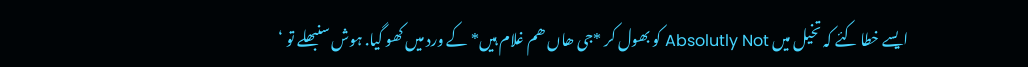ایسے خطا کئے کہ تخیل میں Absolutly Not کو بھول کر *جی ھاں ھم غلام ہیں* کے ورد میں کھو گیا. ہوش سنبھلے تو ‘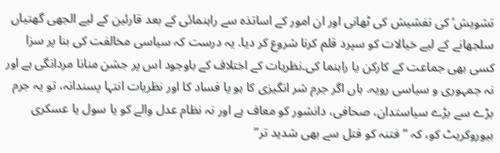تشویش’ کی تفشیش کی ٹھانی اور ان امور کے اساتذہ سے راہنمائی کے بعد قارئین کے لیے الجھی گھتیاں سلجھانے کے لیے خیالات کو سپرد قلم کرنا شروع کر دیا. یہ درست کہ سیاسی مخالفت کی بنا پر سزا کسی بھی جماعت کے کارکن یا راہنما کی۔نظریات کے اختلاف کے باوجود اس پر جشن منانا مردانگی ہے اور نہ جمہوری و سیاسی رویہ. ہاں اگر جرم شر انگیزی کا ہو یا فساد کا اور نظریات انتہا پسندانہ، تو یہ جرم بڑے سے بڑے سیاستدان، صحافی، دانشور کو معاف ہے اور نہ نظام عدل والے کو یا سول یا عسکری بیوروکریٹ کو، کہ ” فتنہ کو فتل سے بھی شدید تر”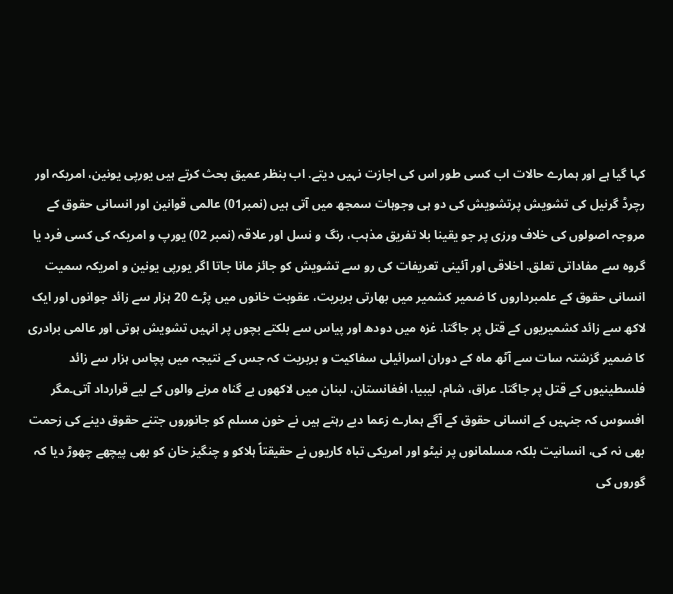کہا گیا ہے اور ہمارے حالات اب کسی طور اس کی اجازت نہیں دیتے. اب بنظر عمیق بحث کرتے ہیں یورپی یونین، امریکہ اور رچرڈ گرنیل کی تشویش پرتشویش کی دو ہی وجوہات سمجھ میں آتی ہیں (نمبر01) عالمی قوانین اور انسانی حقوق کے مروجہ اصولوں کی خلاف ورزی پر جو یقینا بلا تفریق مذہب، رنگ و نسل اور علاقہ (نمبر 02) یورپ و امریکہ کی کسی فرد یا گروہ سے مفاداتی تعلق. اخلاقی اور آئینی تعریفات کی رو سے تشویش کو جائز مانا جاتا اگر یورپی یونین و امریکہ سمیت انسانی حقوق کے علمبرداروں کا ضمیر کشمیر میں بھارتی بربریت، عقوبت خانوں میں پڑے 20 ہزار سے زائد جوانوں اور ایک لاکھ سے زائد کشمیریوں کے قتل پر جاگتا. غزہ میں دودھ اور پیاس سے بلکتے بچوں پر انہیں تشویش ہوتی اور عالمی برادری کا ضمیر گزشتہ سات سے آٹھ ماہ کے دوران اسرائیلی سفاکیت و بربریت کہ جس کے نتیجہ میں پچاس ہزار سے زائد فلسطینیوں کے قتل پر جاگتا۔ عراق، شام، لیبیا، افغانستان، لبنان میں لاکھوں بے گناہ مرنے والوں کے لیے قرارداد آتی۔مگر افسوس کہ جنہیں کے انسانی حقوق کے آگے ہمارے زعما دبے رہتے ہیں نے خون مسلم کو جانوروں جتنے حقوق دینے کی زحمت بھی نہ کی، انسانیت بلکہ مسلمانوں پر نیٹو اور امریکی تباہ کاریوں نے حقیقتاً ہلاکو و چنگیز خان کو بھی پیچھے چھوڑ دیا کہ گوروں کی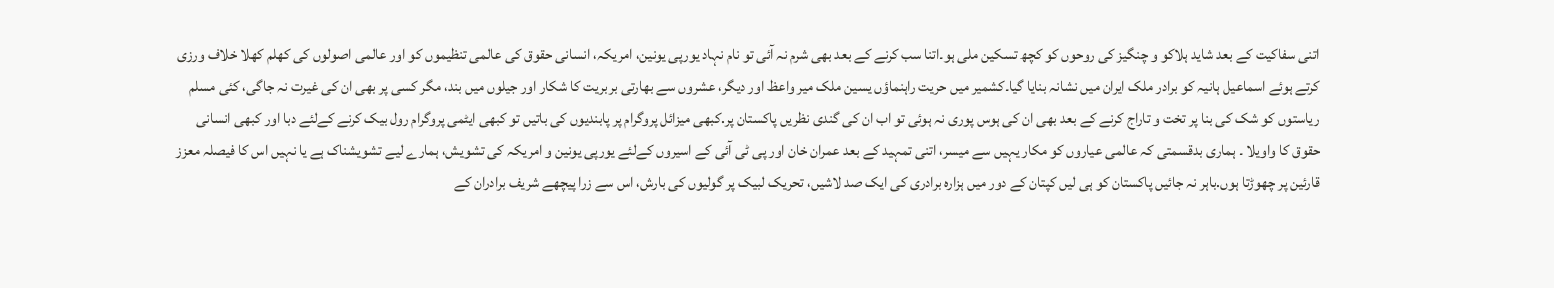اتنی سفاکیت کے بعد شاید ہلاکو و چنگیز کی روحوں کو کچھ تسکین ملی ہو۔اتنا سب کرنے کے بعد بھی شرم نہ آئی تو نام نہاد یورپی یونین، امریکہ، انسانی حقوق کی عالمی تنظیموں کو اور عالمی اصولوں کی کھلم کھلا خلاف ورزی کرتے ہوئے اسماعیل ہانیہ کو برادر ملک ایران میں نشانہ بنایا گیا۔کشمیر میں حریت راہنماؤں یسین ملک میر واعظ اور دیگر، عشروں سے بھارتی بربریت کا شکار اور جیلوں میں بند، مگر کسی پر بھی ان کی غیرت نہ جاگی، کئی مسلم ریاستوں کو شک کی بنا پر تخت و تاراج کرنے کے بعد بھی ان کی ہوس پوری نہ ہوئی تو اب ان کی گندی نظریں پاکستان پر.کبھی میزائل پروگرام پر پابندیوں کی باتیں تو کبھی ایٹمی پروگرام رول بیک کرنے کےلئے دبا اور کبھی انسانی حقوق کا واویلا ۔ ہماری بدقسمتی کہ عالمی عیاروں کو مکار یہیں سے میسر، اتنی تمہید کے بعد عمران خان اور پی ٹی آئی کے اسیروں کےلئے یورپی یونین و امریکہ کی تشویش، ہمارے لیے تشویشناک ہے یا نہیں اس کا فیصلہ معزز قارئین پر چھوڑتا ہوں.باہر نہ جائیں پاکستان کو ہی لیں کپتان کے دور میں ہزارہ برادری کی ایک صد لاشیں، تحریک لبیک پر گولیوں کی بارش، اس سے زرا پیچھے شریف برادران کے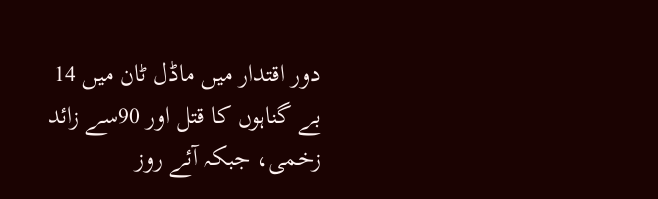دور اقتدار میں ماڈل ٹان میں 14 بے گناہوں کا قتل اور 90سے زائد زخمی، جبکہ آئے روز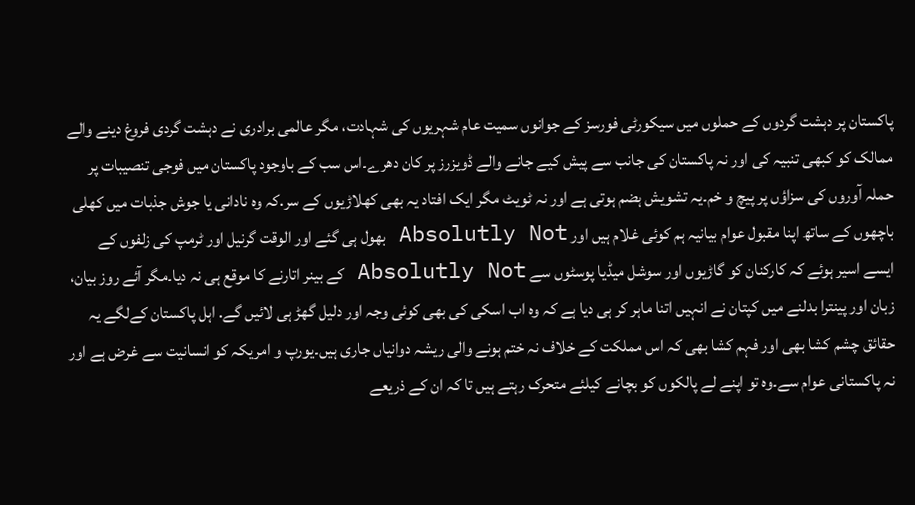پاکستان پر دہشت گردوں کے حملوں میں سیکورٹی فورسز کے جوانوں سمیت عام شہریوں کی شہادت، مگر عالمی برادری نے دہشت گردی فروغ دینے والے ممالک کو کبھی تنبیہ کی اور نہ پاکستان کی جانب سے پیش کیے جانے والے ڈویزرز پر کان دھرے۔اس سب کے باوجود پاکستان میں فوجی تنصیبات پر حملہ آوروں کی سزاؤں پر پیچ و خم۔یہ تشویش ہضم ہوتی ہے اور نہ ٹویٹ مگر ایک افتاد یہ بھی کھلاڑیوں کے سر.کہ وہ نادانی یا جوش جذبات میں کھلی باچھوں کے ساتھ اپنا مقبول عوام بیانیہ ہم کوئی غلام ہیں اور Absolutly Not بھول ہی گئے اور الوقت گرنیل اور ٹرمپ کی زلفوں کے ایسے اسیر ہوئے کہ کارکنان کو گاڑیوں اور سوشل میڈیا پوسٹوں سے Absolutly Not کے بینر اتارنے کا موقع ہی نہ دیا۔مگر آئے روز بیان، زبان اور پینترا بدلنے میں کپتان نے انہیں اتنا ماہر کر ہی دیا ہے کہ وہ اب اسکی کی بھی کوئی وجہ اور دلیل گھڑ ہی لائیں گے. اہل پاکستان کےلگے یہ حقائق چشم کشا بھی اور فہم کشا بھی کہ اس مملکت کے خلاف نہ ختم ہونے والی ریشہ دوانیاں جاری ہیں۔یورپ و امریکہ کو انسانیت سے غرض ہے اور نہ پاکستانی عوام سے۔وہ تو اپنے لے پالکوں کو بچانے کیلئے متحرک رہتے ہیں تا کہ ان کے ذریعے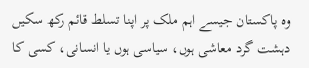وہ پاکستان جیسے اہم ملک پر اپنا تسلط قائم رکھ سکیں دہشت گرد معاشی ہوں، سیاسی ہوں یا انسانی، کسی کا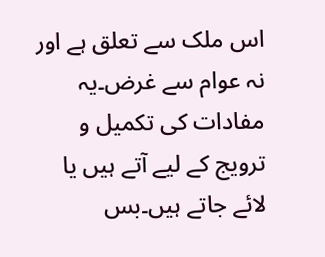اس ملک سے تعلق ہے اور نہ عوام سے غرض۔یہ مفادات کی تکمیل و ترویج کے لیے آتے ہیں یا لائے جاتے ہیں۔بس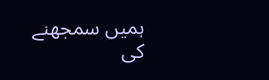ہمیں سمجھنے کی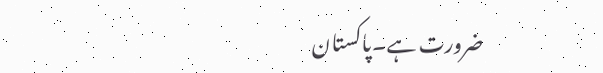ضرورت ہے۔پاکستان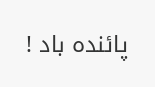پائندہ باد !